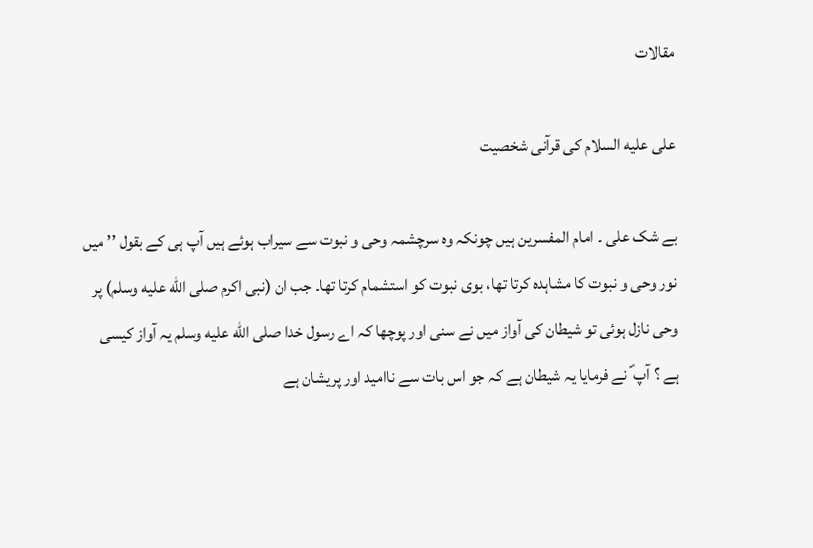مقالات

علی علیه السلام کی قرآنی شخصیت

بے شک علی ۔ امام المفسرین ہیں چونکہ وہ سرچشمہ وحی و نبوت سے سیراب ہوئے ہیں آپ ہی کے بقول ’’ میں نور وحی و نبوت کا مشاہدہ کرتا تھا، بوی نبوت کو استشمام کرتا تھا۔ جب ان (نبی اکرم صلى الله عليه وسلم) پر وحی نازل ہوئی تو شیطان کی آواز میں نے سنی اور پوچھا کہ اے رسول خدا صلى الله عليه وسلم یہ آواز کیسی ہے ؟ آپ ؐ نے فرمایا یہ شیطان ہے کہ جو اس بات سے ناامید اور پریشان ہے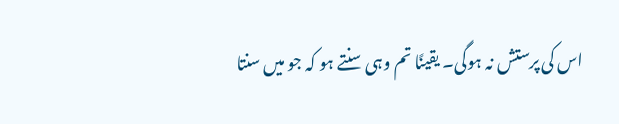اس کی پرستش نہ ہوگی۔ یقینًا تم وہی سنتے ہو کہ جو میں سنتا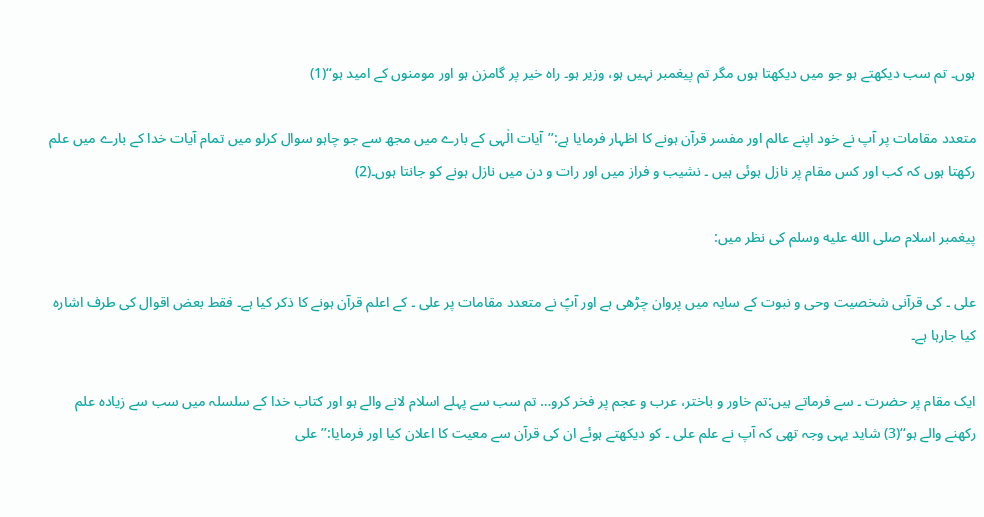ہوں۔ تم سب دیکھتے ہو جو میں دیکھتا ہوں مگر تم پیغمبر نہیں ہو، وزیر ہو۔ راہ خیر پر گامزن ہو اور مومنوں کے امید ہو‘‘(1)

متعدد مقامات پر آپ نے خود اپنے عالم اور مفسر قرآن ہونے کا اظہار فرمایا ہے:’’آیات الٰہی کے بارے میں مجھ سے جو چاہو سوال کرلو میں تمام آیات خدا کے بارے میں علم رکھتا ہوں کہ کب اور کس مقام پر نازل ہوئی ہیں ۔ نشیب و فراز میں اور رات و دن میں نازل ہونے کو جانتا ہوں۔(2)

پیغمبر اسلام صلى الله عليه وسلم کی نظر میں:

علی ۔ کی قرآنی شخصیت وحی و نبوت کے سایہ میں پروان چڑھی ہے اور آپؑ نے متعدد مقامات پر علی ۔ کے اعلم قرآن ہونے کا ذکر کیا ہے۔ فقط بعض اقوال کی طرف اشارہ کیا جارہا ہے۔

ایک مقام پر حضرت ۔ سے فرماتے ہیں:تم خاور و باختر، عرب و عجم پر فخر کرو… تم سب سے پہلے اسلام لانے والے ہو اور کتاب خدا کے سلسلہ میں سب سے زیادہ علم رکھنے والے ہو‘‘(3) شاید یہی وجہ تھی کہ آپ نے علم علی ۔ کو دیکھتے ہوئے ان کی قرآن سے معیت کا اعلان کیا اور فرمایا:’’علی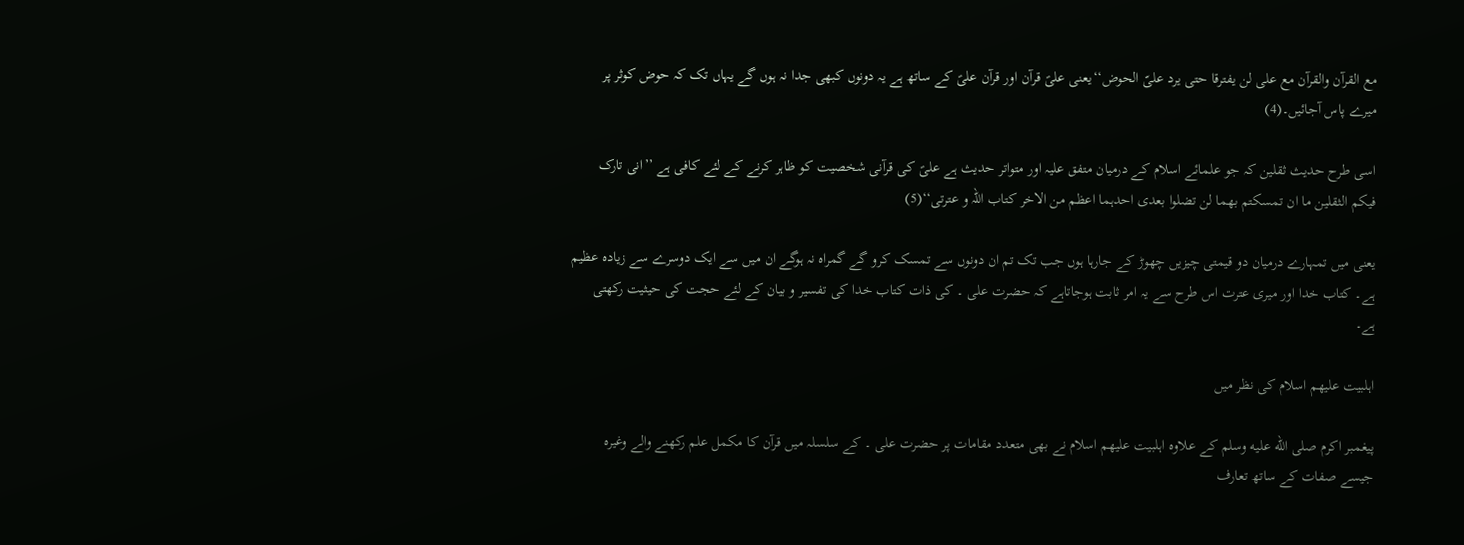مع القرآن والقرآن مع علی لن یفترقا حتی یرد علیّ الحوض‘‘یعنی علیؑ قرآن اور قرآن علیؑ کے ساتھ ہے یہ دونوں کبھی جدا نہ ہوں گے یہاں تک کہ حوض کوثر پر میرے پاس آجائیں۔(4)

اسی طرح حدیث ثقلین کہ جو علمائے اسلام کے درمیان متفق علیہ اور متواتر حدیث ہے علیؑ کی قرآنی شخصیت کو ظاہر کرنے کے لئے کافی ہے ’’انی تارک فیکم الثقلین ما ان تمسکتم بھما لن تضلوا بعدی احدہما اعظم من الاخر کتاب اللہ و عترتی‘‘(5)

یعنی میں تمہارے درمیان دو قیمتی چیزیں چھوڑ کے جارہا ہوں جب تک تم ان دونوں سے تمسک کرو گے گمراہ نہ ہوگے ان میں سے ایک دوسرے سے زیادہ عظیم ہے۔ کتاب خدا اور میری عترت اس طرح سے یہ امر ثابت ہوجاتاہے کہ حضرت علی ۔ کی ذات کتاب خدا کی تفسیر و بیان کے لئے حجت کی حیثیت رکھتی ہے۔

اہلبیت علیهم اسلام کی نظر میں

پیغمبر اکرم صلى الله عليه وسلم کے علاوہ اہلبیت علیهم اسلام نے بھی متعدد مقامات پر حضرت علی ۔ کے سلسلہ میں قرآن کا مکمل علم رکھنے والے وغیرہ جیسے صفات کے ساتھ تعارف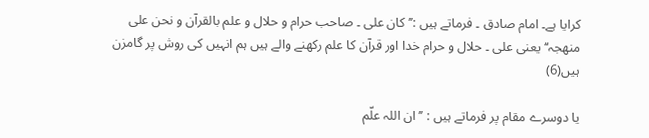کرایا ہے۔ امام صادق ۔ فرماتے ہیں :’’ کان علی ۔ صاحب حرام و حلال و علم بالقرآن و نحن علی منھجہ‘‘ یعنی علی ۔ حلال و حرام خدا اور قرآن کا علم رکھنے والے ہیں ہم انہیں کی روش پر گامزن ہیں(6)

یا دوسرے مقام پر فرماتے ہیں : ’’ ان اللہ علّم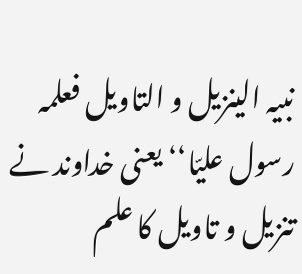نبیہ الینزیل و التاویل فعلمہ رسول علیّا‘‘ یعنی خداوند نے تنزیل و تاویل کا علم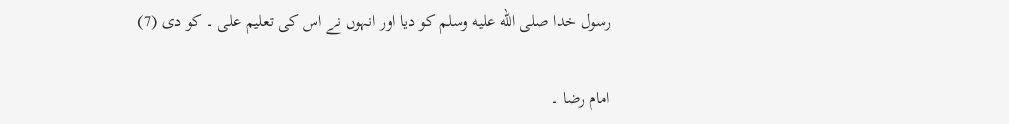رسول خدا صلى الله عليه وسلم کو دیا اور انہوں نے اس کی تعلیم علی ۔ کو دی (7)

امام رضا ۔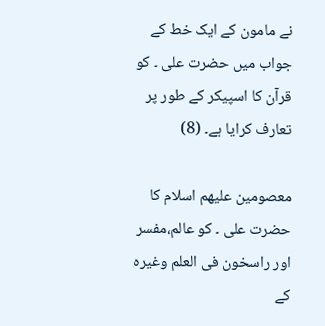نے مامون کے ایک خط کے جواب میں حضرت علی ۔ کو قرآن کا اسپیکر کے طور پر تعارف کرایا ہے۔ (8)

معصومین علیهم اسلام کا حضرت علی ۔ کو عالم،مفسر اور راسخون فی العلم وغیرہ کے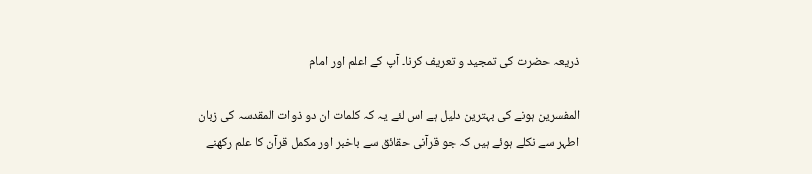ذریعہ حضرت کی تمجید و تعریف کرنا۔ آپ کے اعلم اور امام

المفسرین ہونے کی بہترین دلیل ہے اس لئے یہ کہ کلمات ان دو ذوات المقدسہ کی زبان اطہر سے نکلے ہوئے ہیں کہ جو قرآنی حقائق سے باخبر اور مکمل قرآن کا علم رکھنے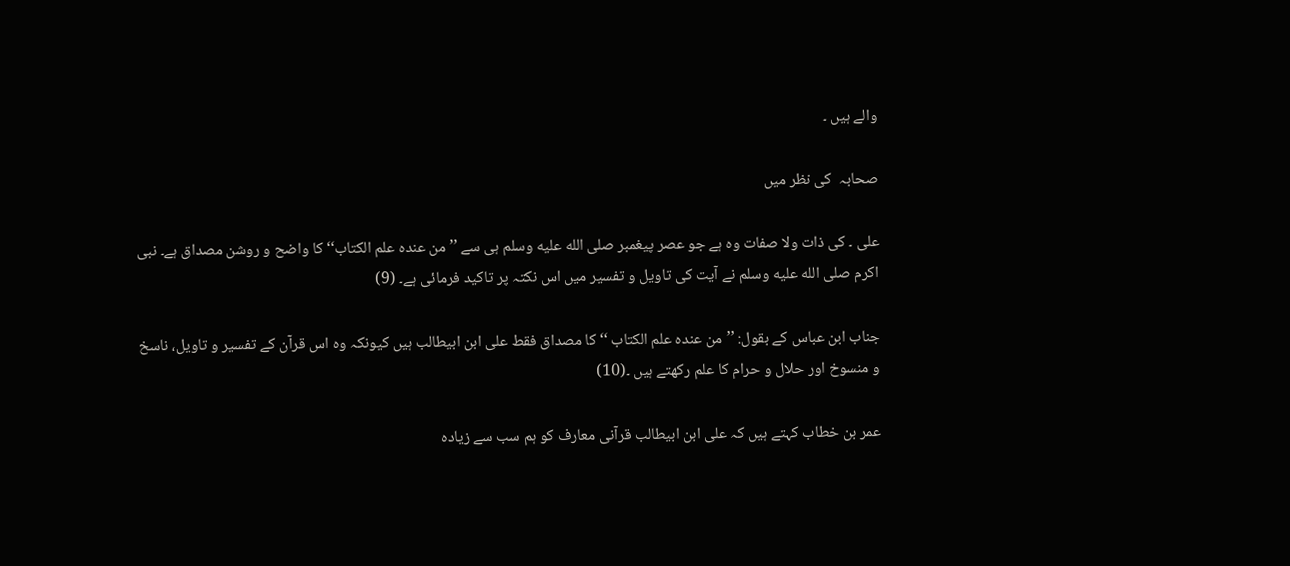والے ہیں ۔

صحابہ  کی نظر میں

علی ۔ کی ذات ولا صفات وہ ہے جو عصر پیغمبر صلى الله عليه وسلم ہی سے ’’ من عندہ علم الکتاب‘‘ کا واضح و روشن مصداق ہے۔ نبی اکرم صلى الله عليه وسلم نے آیت کی تاویل و تفسیر میں اس نکتہ پر تاکید فرمائی ہے۔ (9)

جناب ابن عباس کے بقول: ’’من عندہ علم الکتاب ‘‘ کا مصداق فقط علی ابن ابیطالب ہیں کیونکہ وہ اس قرآن کے تفسیر و تاویل، ناسخ و منسوخ اور حلال و حرام کا علم رکھتے ہیں ۔(10)

عمر بن خطاب کہتے ہیں کہ علی ابن ابیطالب قرآنی معارف کو ہم سب سے زیادہ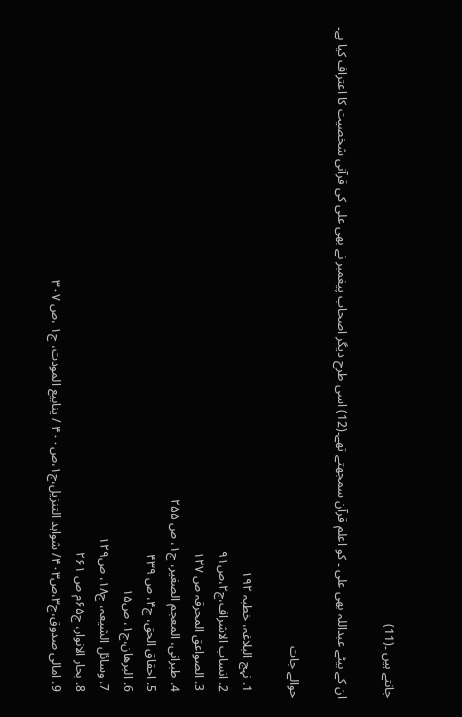جانتے ہیں ۔(11)

ان کے بیٹے عبداللہ بھی علی ۔ کو اعلم قرآن سمجھتے تھے۔(12) اسی طرح دیگر اصحاب پیغمبر نے بھی علی کی قرآنی شخصیت کا اعتراف کیا ہے۔

حوالے جات

  1. نہج البلاغہ، خطبہ ۱۹۲
  2. انساب الاشراف،ج۲،ص۹۱
  3. الصواعق المحرقہ ص ۱۲۷
  4. طبرانی، المعجم الصغیر، ج۱، ص ۲۵۵
  5. احقاق الحق، ج۴، ص ۴۳۹
  6. البرھان،ج۱، ص۱۵
  7. وسائل الشیعہ، ج۱۸، ص۱۲۹
  8. بحار الانوار، ج۶۵م ص ۲۶۱
  9. امالی صدوق،ج۳،ص۴۰۳/ شواہد التنزیل،ج۱،ص۴۰۰ / ینابیع المودت، ج۱ ،ص ۳۰۷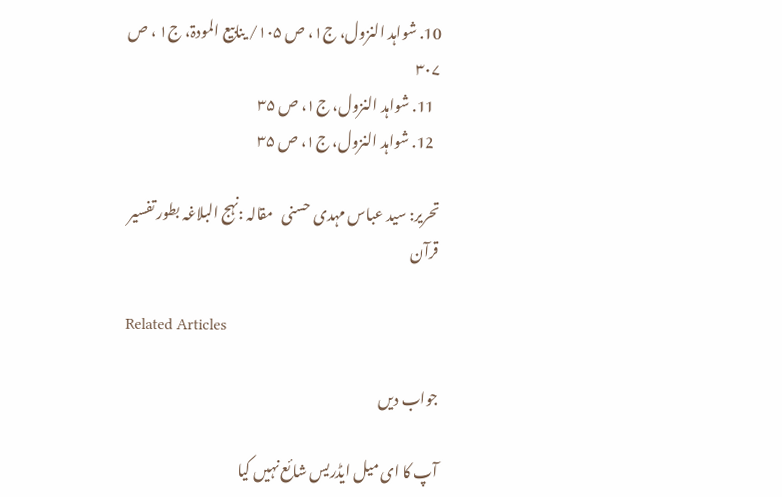10. شواہد النزول، ج۱، ص ۱۰۵/ ینابیع المودۃ، ج۱ ، ص ۳۰۷
  11. شواہد النزول، ج۱، ص ۳۵
  12. شواہد النزول، ج۱، ص ۳۵

تحریر: سید عباس مہدی حسنی   مقالہ :نہج البلاغہ بطور تفسیر قرآن

Related Articles

جواب دیں

آپ کا ای میل ایڈریس شائع نہیں کیا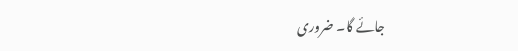جائے گا۔ ضروری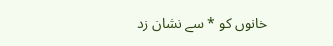خانوں کو * سے نشان زد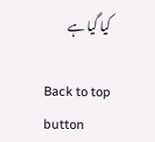کیا گیا ہے

Back to top button